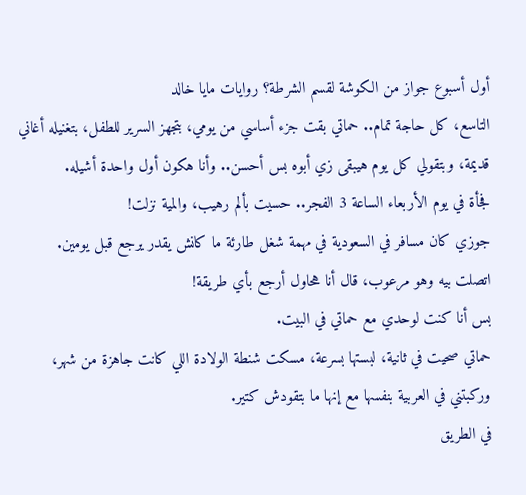أول أسبوع جواز من الكوشة لقسم الشرطة؟ روايات مايا خالد
التاسع، كل حاجة تمام.. حماتي بقت جزء أساسي من يومي، بتجهز السرير للطفل، بتغنيله أغاني قديمة، وبتقولي كل يوم هيبقى زي أبوه بس أحسن.. وأنا هكون أول واحدة أشيله.
فجأة في يوم الأربعاء الساعة 3 الفجر.. حسيت بألم رهيب، والمية نزلت!
جوزي كان مسافر في السعودية في مهمة شغل طارئة ما كانش يقدر يرجع قبل يومين.
اتصلت بيه وهو مرعوب، قال أنا هحاول أرجع بأي طريقة!
بس أنا كنت لوحدي مع حماتي في البيت.
حماتي صحيت في ثانية، لبستها بسرعة، مسكت شنطة الولادة اللي كانت جاهزة من شهر، وركبتني في العربية بنفسها مع إنها ما بتقودش كتير.
في الطريق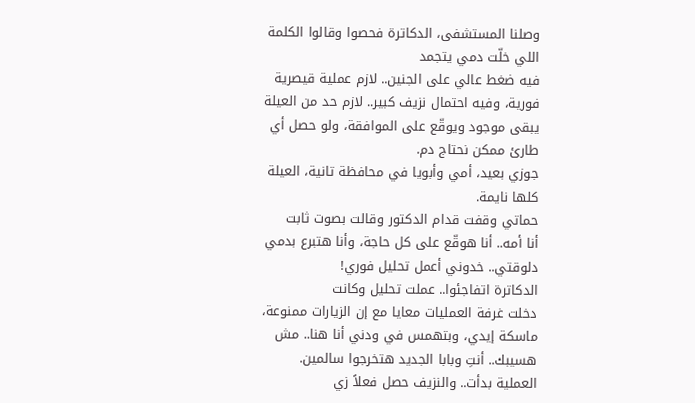وصلنا المستشفى، الدكاترة فحصوا وقالوا الكلمة اللي خلّت دمي يتجمد
فيه ضغط عالي على الجنين.. لازم عملية قيصرية فورية، وفيه احتمال نزيف كبير.. لازم حد من العيلة يبقى موجود ويوقّع على الموافقة، ولو حصل أي طارئ ممكن نحتاج دم.
جوزي بعيد، أمي وأبويا في محافظة تانية، العيلة كلها نايمة.
حماتي وقفت قدام الدكتور وقالت بصوت ثابت
أنا أمه.. أنا هوقّع على كل حاجة، وأنا هتبرع بدمي دلوقتي.. خدوني أعمل تحليل فوري!
الدكاترة اتفاجئوا.. عملت تحليل وكانت
دخلت غرفة العمليات معايا مع إن الزيارات ممنوعة، ماسكة إيدي، وبتهمس في ودني أنا هنا.. مش هسيبك.. أنتِ وبابا الجديد هتخرجوا سالمين.
العملية بدأت.. والنزيف حصل فعلاً زي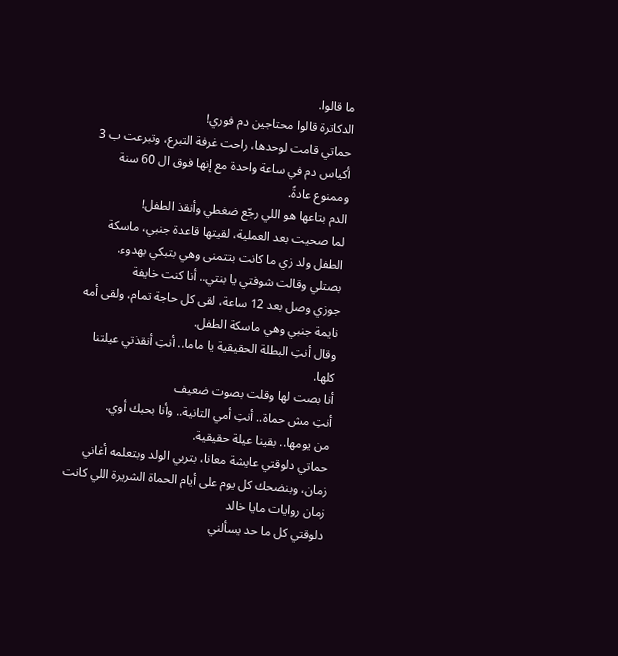ما قالوا.
الدكاترة قالوا محتاجين دم فوري!
حماتي قامت لوحدها، راحت غرفة التبرع، وتبرعت ب 3 أكياس دم في ساعة واحدة مع إنها فوق ال 60 سنة وممنوع عادةً.
الدم بتاعها هو اللي رجّع ضغطي وأنقذ الطفل!
لما صحيت بعد العملية، لقيتها قاعدة جنبي، ماسكة الطفل ولد زي ما كانت بتتمنى وهي بتبكي بهدوء.
بصتلي وقالت شوفتي يا بنتي.. أنا كنت خايفة
جوزي وصل بعد 12 ساعة، لقى كل حاجة تمام، ولقى أمه نايمة جنبي وهي ماسكة الطفل.
وقال أنتِ البطلة الحقيقية يا ماما.. أنتِ أنقذتي عيلتنا كلها.
أنا بصت لها وقلت بصوت ضعيف
أنتِ مش حماة.. أنتِ أمي التانية.. وأنا بحبك أوي.
من يومها.. بقينا عيلة حقيقية.
حماتي دلوقتي عايشة معانا، بتربي الولد وبتعلمه أغاني زمان، وبنضحك كل يوم على أيام الحماة الشريرة اللي كانت زمان روايات مايا خالد
دلوقتي كل ما حد يسألني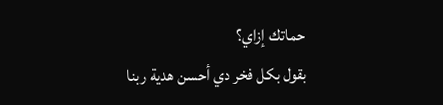حماتك إزاي؟
بقول بكل فخر دي أحسن هدية ربنا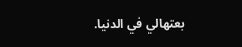بعتهالي في الدنيا.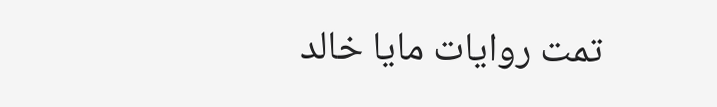تمت روايات مايا خالد